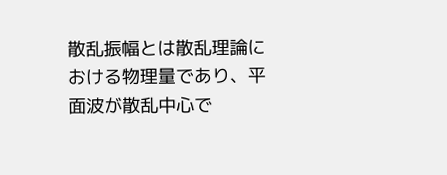散乱振幅とは散乱理論における物理量であり、平面波が散乱中心で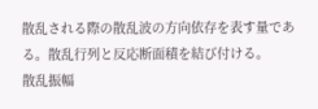散乱される際の散乱波の方向依存を表す量である。散乱行列と反応断面積を結び付ける。
散乱振幅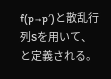f(p→p′)と散乱行列Sを用いて、
と定義される。